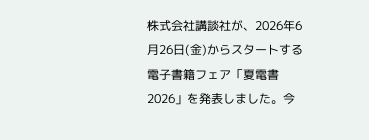株式会社講談社が、2026年6月26日(金)からスタートする電子書籍フェア「夏電書2026」を発表しました。今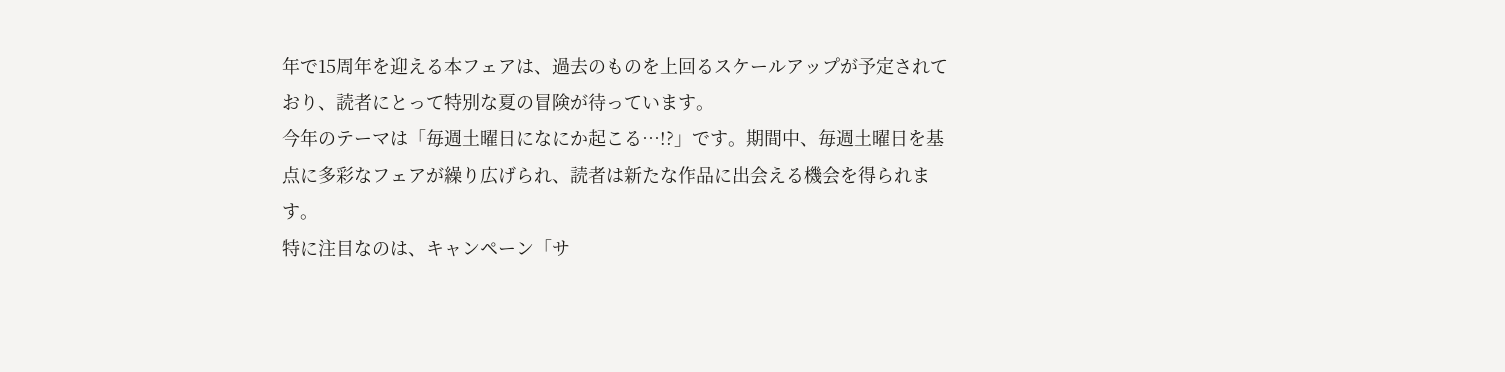年で15周年を迎える本フェアは、過去のものを上回るスケールアップが予定されており、読者にとって特別な夏の冒険が待っています。
今年のテーマは「毎週土曜日になにか起こる…!?」です。期間中、毎週土曜日を基点に多彩なフェアが繰り広げられ、読者は新たな作品に出会える機会を得られます。
特に注目なのは、キャンペーン「サ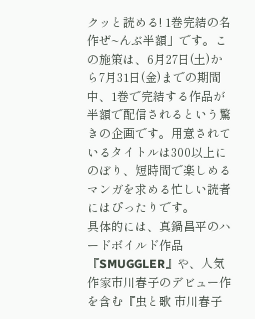クッと読める! 1巻完結の名作ぜ~んぶ半額」です。この施策は、6月27日(土)から7月31日(金)までの期間中、1巻で完結する作品が半額で配信されるという驚きの企画です。用意されているタイトルは300以上にのぼり、短時間で楽しめるマンガを求める忙しい読者にはぴったりです。
具体的には、真鍋昌平のハードボイルド作品『SMUGGLER』や、人気作家市川春子のデビュー作を含む『虫と歌 市川春子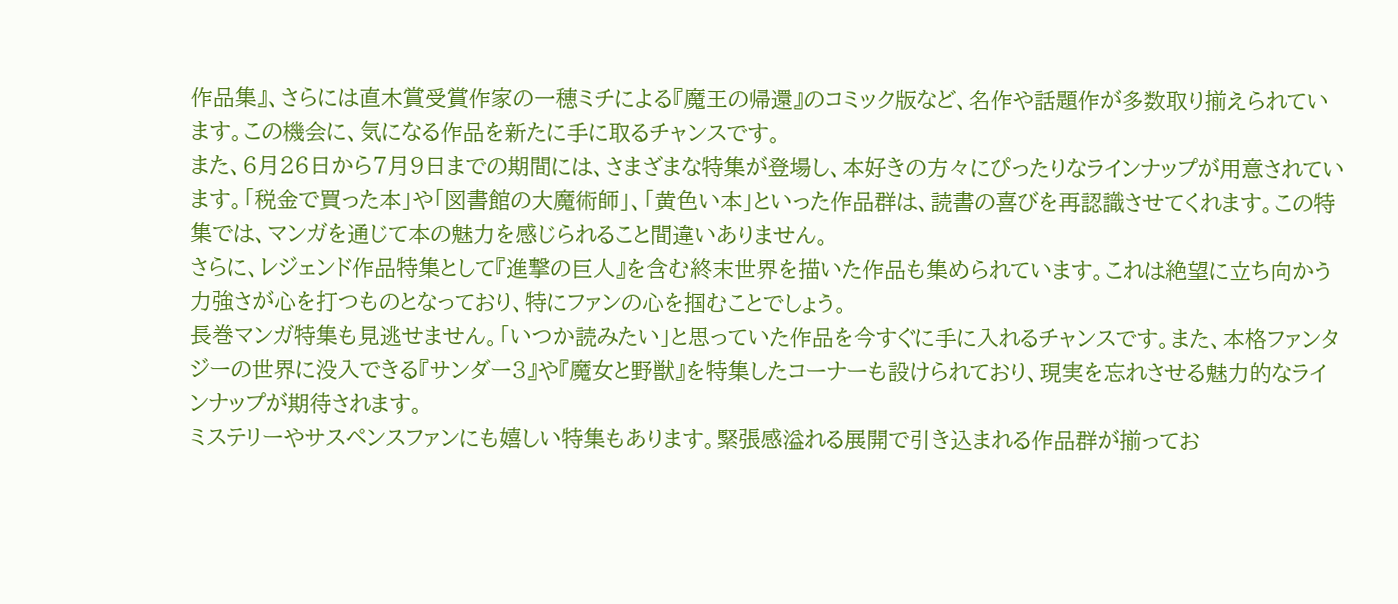作品集』、さらには直木賞受賞作家の一穂ミチによる『魔王の帰還』のコミック版など、名作や話題作が多数取り揃えられています。この機会に、気になる作品を新たに手に取るチャンスです。
また、6月26日から7月9日までの期間には、さまざまな特集が登場し、本好きの方々にぴったりなラインナップが用意されています。「税金で買った本」や「図書館の大魔術師」、「黄色い本」といった作品群は、読書の喜びを再認識させてくれます。この特集では、マンガを通じて本の魅力を感じられること間違いありません。
さらに、レジェンド作品特集として『進撃の巨人』を含む終末世界を描いた作品も集められています。これは絶望に立ち向かう力強さが心を打つものとなっており、特にファンの心を掴むことでしょう。
長巻マンガ特集も見逃せません。「いつか読みたい」と思っていた作品を今すぐに手に入れるチャンスです。また、本格ファンタジーの世界に没入できる『サンダー3』や『魔女と野獣』を特集したコーナーも設けられており、現実を忘れさせる魅力的なラインナップが期待されます。
ミステリーやサスペンスファンにも嬉しい特集もあります。緊張感溢れる展開で引き込まれる作品群が揃ってお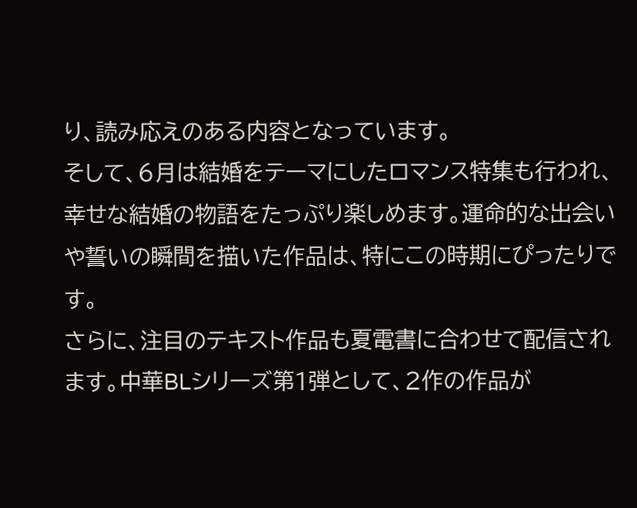り、読み応えのある内容となっています。
そして、6月は結婚をテーマにしたロマンス特集も行われ、幸せな結婚の物語をたっぷり楽しめます。運命的な出会いや誓いの瞬間を描いた作品は、特にこの時期にぴったりです。
さらに、注目のテキスト作品も夏電書に合わせて配信されます。中華BLシリーズ第1弾として、2作の作品が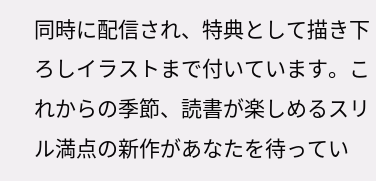同時に配信され、特典として描き下ろしイラストまで付いています。これからの季節、読書が楽しめるスリル満点の新作があなたを待ってい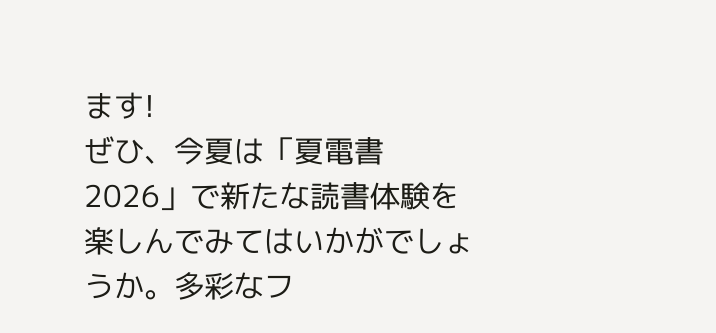ます!
ぜひ、今夏は「夏電書2026」で新たな読書体験を楽しんでみてはいかがでしょうか。多彩なフ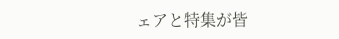ェアと特集が皆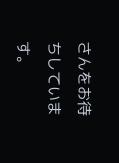さんをお待ちしています。